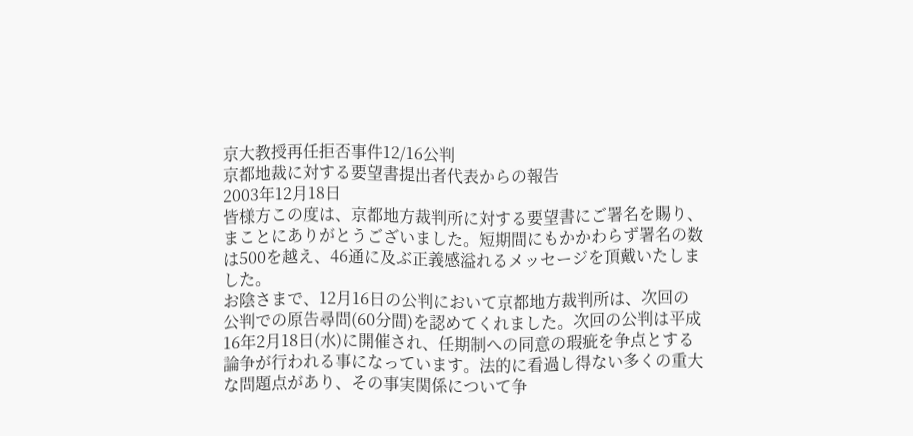京大教授再任拒否事件12/16公判
京都地裁に対する要望書提出者代表からの報告
2003年12月18日
皆様方この度は、京都地方裁判所に対する要望書にご署名を賜り、まことにありがとうございました。短期間にもかかわらず署名の数は500を越え、46通に及ぶ正義感溢れるメッセージを頂戴いたしました。
お陰さまで、12月16日の公判において京都地方裁判所は、次回の公判での原告尋問(60分間)を認めてくれました。次回の公判は平成16年2月18日(水)に開催され、任期制への同意の瑕疵を争点とする論争が行われる事になっています。法的に看過し得ない多くの重大な問題点があり、その事実関係について争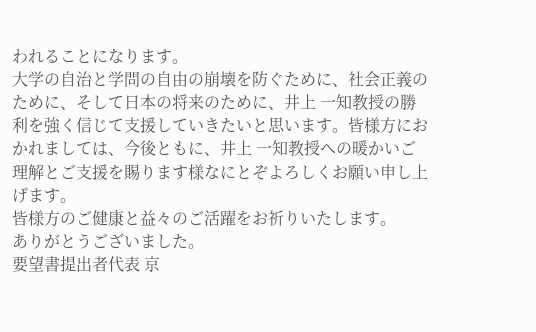われることになります。
大学の自治と学問の自由の崩壊を防ぐために、社会正義のために、そして日本の将来のために、井上 一知教授の勝利を強く信じて支援していきたいと思います。皆様方におかれましては、今後ともに、井上 一知教授への暖かいご理解とご支援を賜ります様なにとぞよろしくお願い申し上げます。
皆様方のご健康と益々のご活躍をお祈りいたします。
ありがとうございました。
要望書提出者代表 京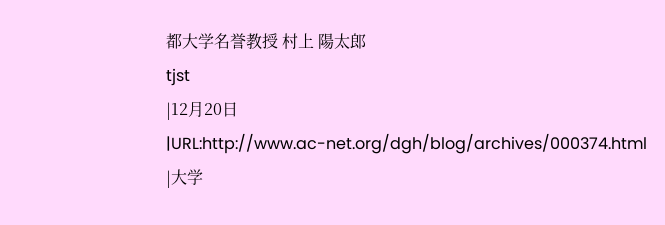都大学名誉教授 村上 陽太郎
tjst
|12月20日
|URL:http://www.ac-net.org/dgh/blog/archives/000374.html
|大学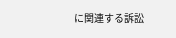に関連する訴訟